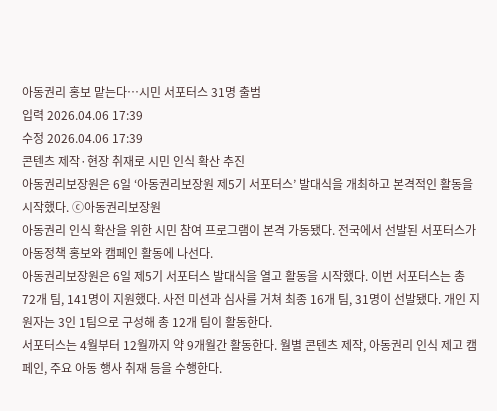아동권리 홍보 맡는다…시민 서포터스 31명 출범
입력 2026.04.06 17:39
수정 2026.04.06 17:39
콘텐츠 제작·현장 취재로 시민 인식 확산 추진
아동권리보장원은 6일 ‘아동권리보장원 제5기 서포터스’ 발대식을 개최하고 본격적인 활동을 시작했다. ⓒ아동권리보장원
아동권리 인식 확산을 위한 시민 참여 프로그램이 본격 가동됐다. 전국에서 선발된 서포터스가 아동정책 홍보와 캠페인 활동에 나선다.
아동권리보장원은 6일 제5기 서포터스 발대식을 열고 활동을 시작했다. 이번 서포터스는 총 72개 팀, 141명이 지원했다. 사전 미션과 심사를 거쳐 최종 16개 팀, 31명이 선발됐다. 개인 지원자는 3인 1팀으로 구성해 총 12개 팀이 활동한다.
서포터스는 4월부터 12월까지 약 9개월간 활동한다. 월별 콘텐츠 제작, 아동권리 인식 제고 캠페인, 주요 아동 행사 취재 등을 수행한다.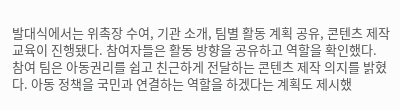발대식에서는 위촉장 수여, 기관 소개, 팀별 활동 계획 공유, 콘텐츠 제작 교육이 진행됐다. 참여자들은 활동 방향을 공유하고 역할을 확인했다.
참여 팀은 아동권리를 쉽고 친근하게 전달하는 콘텐츠 제작 의지를 밝혔다. 아동 정책을 국민과 연결하는 역할을 하겠다는 계획도 제시했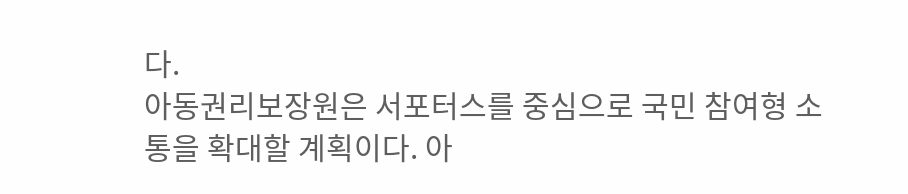다.
아동권리보장원은 서포터스를 중심으로 국민 참여형 소통을 확대할 계획이다. 아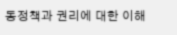동정책과 권리에 대한 이해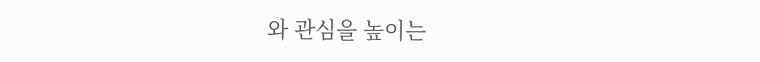와 관심을 높이는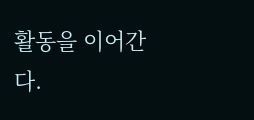활동을 이어간다.